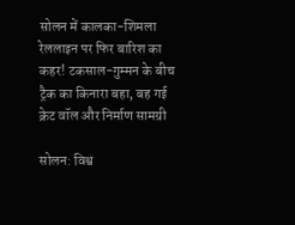सोलन में कालका-शिमला रेललाइन पर फिर बारिश का कहर! टकसाल-गुम्मन के बीच ट्रैक का किनारा बहा, बह गई क्रेट वॉल और निर्माण सामग्री

सोलन: विश्व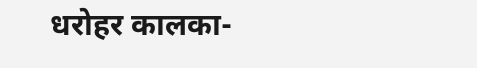धरोहर कालका-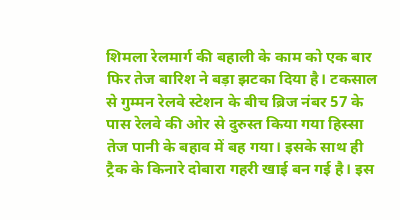शिमला रेलमार्ग की बहाली के काम को एक बार फिर तेज बारिश ने बड़ा झटका दिया है। टकसाल से गुम्मन रेलवे स्टेशन के बीच ब्रिज नंबर 57 के पास रेलवे की ओर से दुरुस्त किया गया हिस्सा तेज पानी के बहाव में बह गया। इसके साथ ही ट्रैक के किनारे दोबारा गहरी खाई बन गई है। इस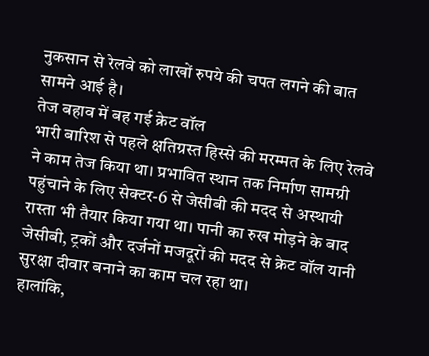नुकसान से रेलवे को लाखों रुपये की चपत लगने की बात सामने आई है।
तेज बहाव में बह गई क्रेट वॉल
भारी बारिश से पहले क्षतिग्रस्त हिस्से की मरम्मत के लिए रेलवे ने काम तेज किया था। प्रभावित स्थान तक निर्माण सामग्री पहुंचाने के लिए सेक्टर-6 से जेसीबी की मदद से अस्थायी रास्ता भी तैयार किया गया था। पानी का रुख मोड़ने के बाद जेसीबी, ट्रकों और दर्जनों मजदूरों की मदद से क्रेट वॉल यानी सुरक्षा दीवार बनाने का काम चल रहा था।
हालांकि,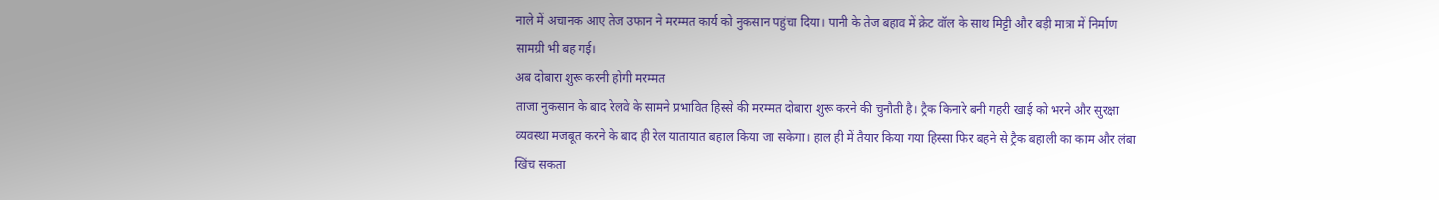नाले में अचानक आए तेज उफान ने मरम्मत कार्य को नुकसान पहुंचा दिया। पानी के तेज बहाव में क्रेट वॉल के साथ मिट्टी और बड़ी मात्रा में निर्माण सामग्री भी बह गई।
अब दोबारा शुरू करनी होगी मरम्मत
ताजा नुकसान के बाद रेलवे के सामने प्रभावित हिस्से की मरम्मत दोबारा शुरू करने की चुनौती है। ट्रैक किनारे बनी गहरी खाई को भरने और सुरक्षा व्यवस्था मजबूत करने के बाद ही रेल यातायात बहाल किया जा सकेगा। हाल ही में तैयार किया गया हिस्सा फिर बहने से ट्रैक बहाली का काम और लंबा खिंच सकता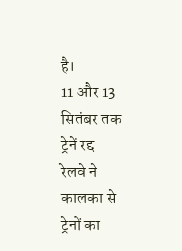है।
11 और 13 सितंबर तक ट्रेनें रद्द
रेलवे ने कालका से ट्रेनों का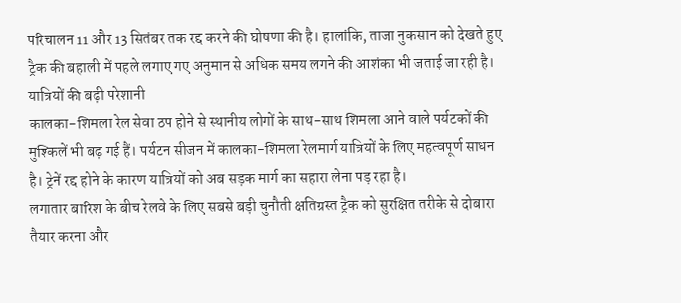परिचालन 11 और 13 सितंबर तक रद्द करने की घोषणा की है। हालांकि, ताजा नुकसान को देखते हुए ट्रैक की बहाली में पहले लगाए गए अनुमान से अधिक समय लगने की आशंका भी जताई जा रही है।
यात्रियों की बढ़ी परेशानी
कालका-शिमला रेल सेवा ठप होने से स्थानीय लोगों के साथ-साथ शिमला आने वाले पर्यटकों की मुश्किलें भी बढ़ गई हैं। पर्यटन सीजन में कालका-शिमला रेलमार्ग यात्रियों के लिए महत्वपूर्ण साधन है। ट्रेनें रद्द होने के कारण यात्रियों को अब सड़क मार्ग का सहारा लेना पड़ रहा है।
लगातार बारिश के बीच रेलवे के लिए सबसे बड़ी चुनौती क्षतिग्रस्त ट्रैक को सुरक्षित तरीके से दोबारा तैयार करना और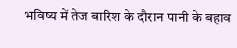भविष्य में तेज बारिश के दौरान पानी के बहाव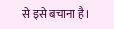से इसे बचाना है।